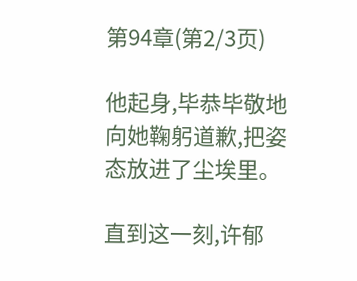第94章(第2/3页)

他起身,毕恭毕敬地向她鞠躬道歉,把姿态放进了尘埃里。

直到这一刻,许郁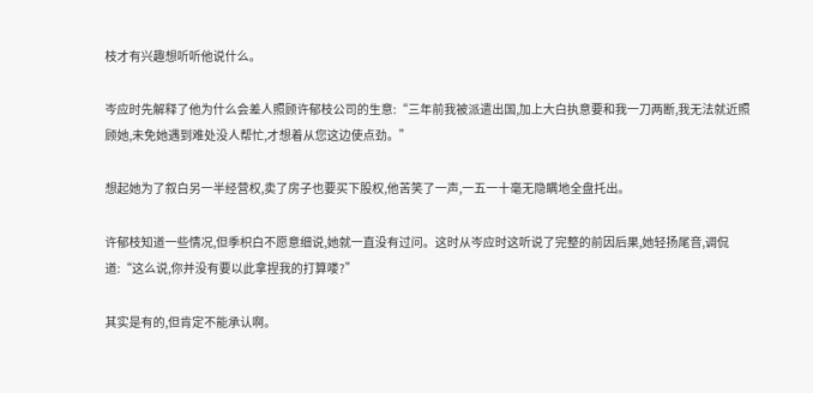枝才有兴趣想听听他说什么。

岑应时先解释了他为什么会差人照顾许郁枝公司的生意:“三年前我被派遣出国,加上大白执意要和我一刀两断,我无法就近照顾她,未免她遇到难处没人帮忙,才想着从您这边使点劲。”

想起她为了叙白另一半经营权,卖了房子也要买下股权,他苦笑了一声,一五一十毫无隐瞒地全盘托出。

许郁枝知道一些情况,但季枳白不愿意细说,她就一直没有过问。这时从岑应时这听说了完整的前因后果,她轻扬尾音,调侃道:“这么说,你并没有要以此拿捏我的打算喽?”

其实是有的,但肯定不能承认啊。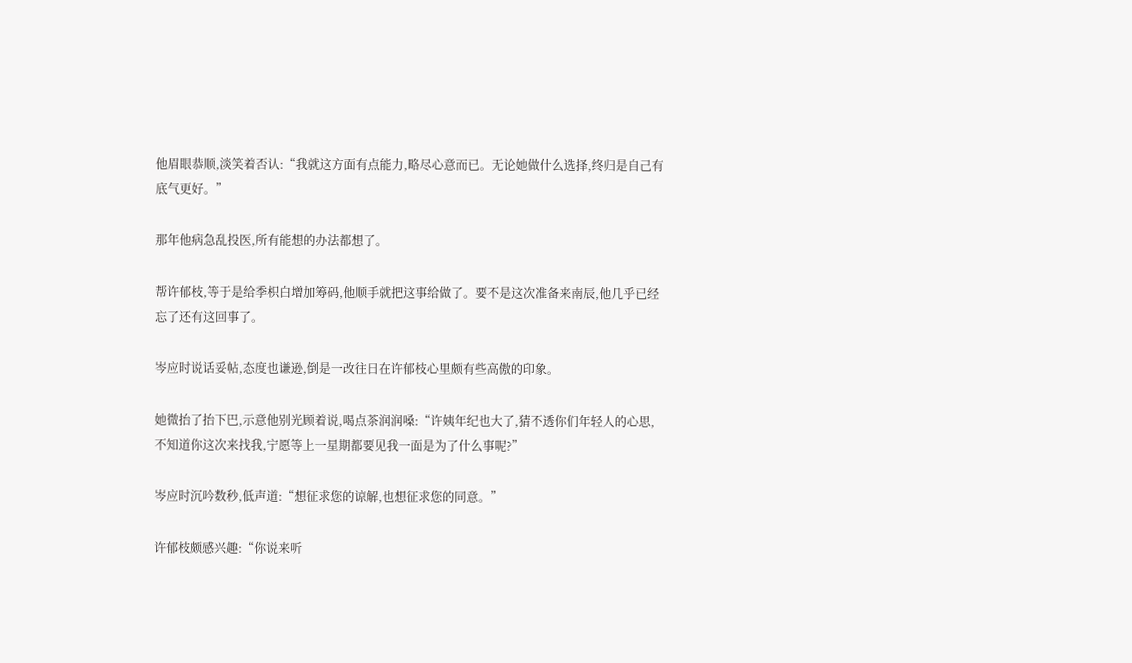他眉眼恭顺,淡笑着否认:“我就这方面有点能力,略尽心意而已。无论她做什么选择,终归是自己有底气更好。”

那年他病急乱投医,所有能想的办法都想了。

帮许郁枝,等于是给季枳白增加筹码,他顺手就把这事给做了。要不是这次准备来南辰,他几乎已经忘了还有这回事了。

岑应时说话妥帖,态度也谦逊,倒是一改往日在许郁枝心里颇有些高傲的印象。

她微抬了抬下巴,示意他别光顾着说,喝点茶润润嗓:“许姨年纪也大了,猜不透你们年轻人的心思,不知道你这次来找我,宁愿等上一星期都要见我一面是为了什么事呢?”

岑应时沉吟数秒,低声道:“想征求您的谅解,也想征求您的同意。”

许郁枝颇感兴趣:“你说来听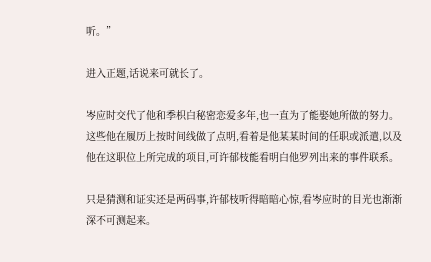听。”

进入正题,话说来可就长了。

岑应时交代了他和季枳白秘密恋爱多年,也一直为了能娶她所做的努力。这些他在履历上按时间线做了点明,看着是他某某时间的任职或派遣,以及他在这职位上所完成的项目,可许郁枝能看明白他罗列出来的事件联系。

只是猜测和证实还是两码事,许郁枝听得暗暗心惊,看岑应时的目光也渐渐深不可测起来。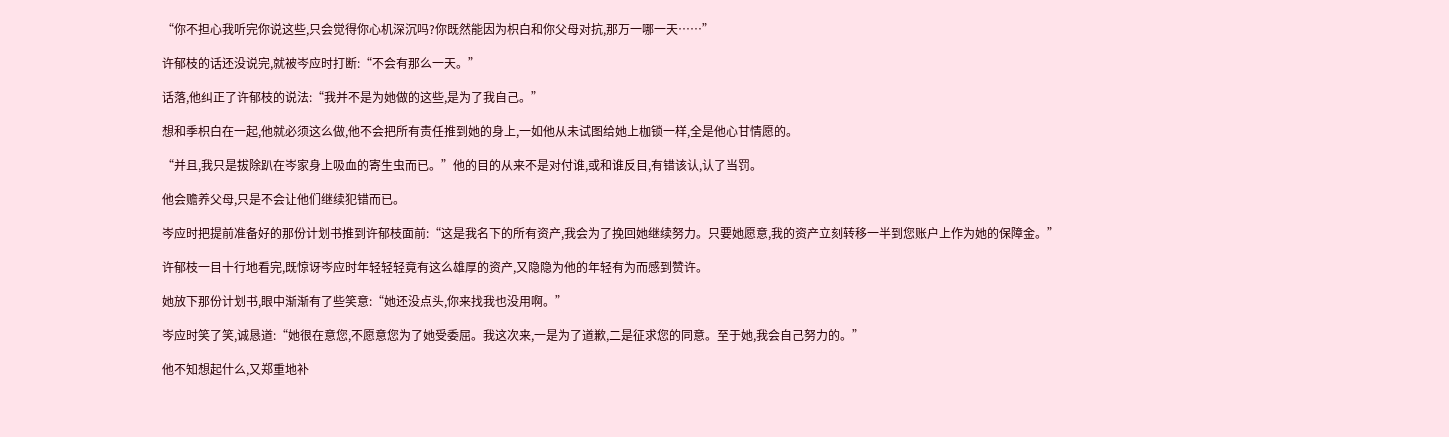“你不担心我听完你说这些,只会觉得你心机深沉吗?你既然能因为枳白和你父母对抗,那万一哪一天……”

许郁枝的话还没说完,就被岑应时打断:“不会有那么一天。”

话落,他纠正了许郁枝的说法:“我并不是为她做的这些,是为了我自己。”

想和季枳白在一起,他就必须这么做,他不会把所有责任推到她的身上,一如他从未试图给她上枷锁一样,全是他心甘情愿的。

“并且,我只是拔除趴在岑家身上吸血的寄生虫而已。”他的目的从来不是对付谁,或和谁反目,有错该认,认了当罚。

他会赡养父母,只是不会让他们继续犯错而已。

岑应时把提前准备好的那份计划书推到许郁枝面前:“这是我名下的所有资产,我会为了挽回她继续努力。只要她愿意,我的资产立刻转移一半到您账户上作为她的保障金。”

许郁枝一目十行地看完,既惊讶岑应时年轻轻轻竟有这么雄厚的资产,又隐隐为他的年轻有为而感到赞许。

她放下那份计划书,眼中渐渐有了些笑意:“她还没点头,你来找我也没用啊。”

岑应时笑了笑,诚恳道:“她很在意您,不愿意您为了她受委屈。我这次来,一是为了道歉,二是征求您的同意。至于她,我会自己努力的。”

他不知想起什么,又郑重地补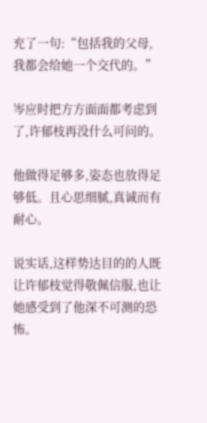充了一句:“包括我的父母,我都会给她一个交代的。”

岑应时把方方面面都考虑到了,许郁枝再没什么可问的。

他做得足够多,姿态也放得足够低。且心思细腻,真诚而有耐心。

说实话,这样势达目的的人既让许郁枝觉得敬佩信服,也让她感受到了他深不可测的恐怖。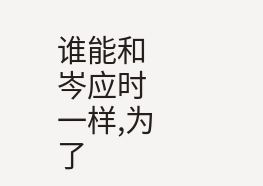谁能和岑应时一样,为了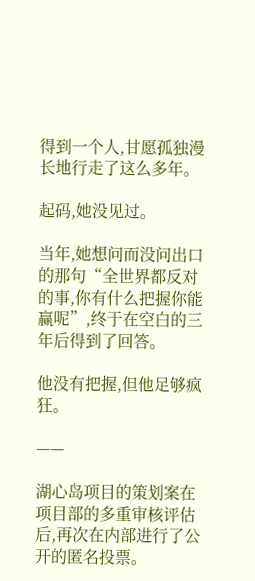得到一个人,甘愿孤独漫长地行走了这么多年。

起码,她没见过。

当年,她想问而没问出口的那句“全世界都反对的事,你有什么把握你能赢呢”,终于在空白的三年后得到了回答。

他没有把握,但他足够疯狂。

——

湖心岛项目的策划案在项目部的多重审核评估后,再次在内部进行了公开的匿名投票。